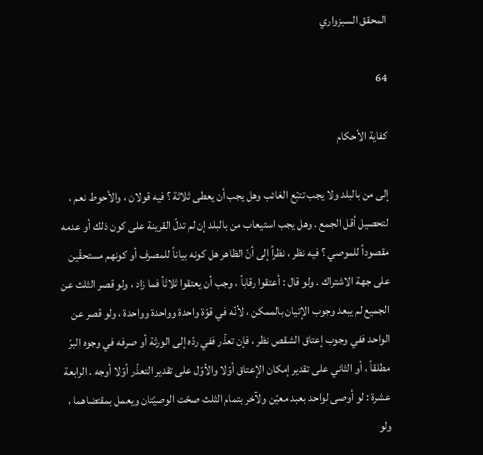المحقق السبزواري

64

كفاية الأحكام

إلى من بالبلد ولا يجب تتبّع الغائب وهل يجب أن يعطى ثلاثة ؟ فيه قولان ، والأحوط نعم ، لتحصيل أقل الجمع . وهل يجب استيعاب من بالبلد إن لم تدلّ القرينة على كون ذلك أو عدمه مقصوداً للموصي ؟ فيه نظر ، نظراً إلى أنّ الظاهر هل كونه بياناً للمصرف أو كونهم مستحقّين على جهة الاشتراك . ولو قال : أعتقوا رقاباً ، وجب أن يعتقوا ثلاثاً فما زاد ، ولو قصر الثلث عن الجميع لم يبعد وجوب الإتيان بالممكن ، لأنّه في قوّة واحدة وواحدة وواحدة ، ولو قصر عن الواحد ففي وجوب إعتاق الشقص نظر ، فإن تعذّر ففي ردّه إلى الورثة أو صرفه في وجوه البرّ مطلقاً ، أو الثاني على تقدير إمكان الإعتاق أوّلا والأوّل على تقدير التعذّر أوّلا أوجه . الرابعة عشرة : لو أوصى لواحد بعبد معيّن ولآخر بتمام الثلث صحّت الوصيّتان ويعمل بمقتضاهما ، ولو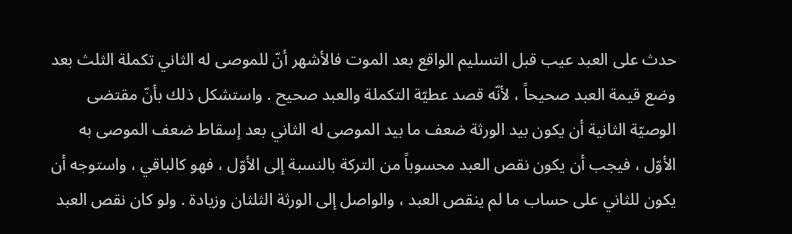حدث على العبد عيب قبل التسليم الواقع بعد الموت فالأشهر أنّ للموصى له الثاني تكملة الثلث بعد وضع قيمة العبد صحيحاً ، لأنّه قصد عطيّة التكملة والعبد صحيح . واستشكل ذلك بأنّ مقتضى الوصيّة الثانية أن يكون بيد الورثة ضعف ما بيد الموصى له الثاني بعد إسقاط ضعف الموصى به الأوّل ، فيجب أن يكون نقص العبد محسوباً من التركة بالنسبة إلى الأوّل ، فهو كالباقي ، واستوجه أن يكون للثاني على حساب ما لم ينقص العبد ، والواصل إلى الورثة الثلثان وزيادة . ولو كان نقص العبد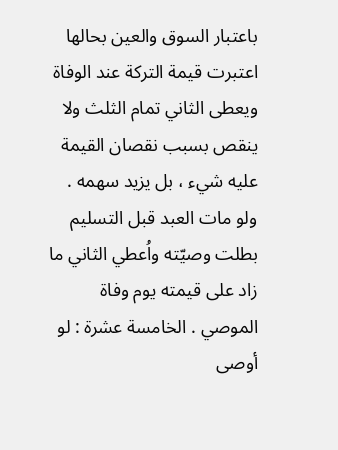باعتبار السوق والعين بحالها اعتبرت قيمة التركة عند الوفاة ويعطى الثاني تمام الثلث ولا ينقص بسبب نقصان القيمة عليه شيء ، بل يزيد سهمه . ولو مات العبد قبل التسليم بطلت وصيّته واُعطي الثاني ما زاد على قيمته يوم وفاة الموصي . الخامسة عشرة : لو أوصى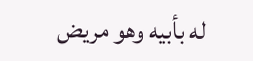له بأبيه وهو مريض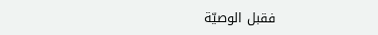فقبل الوصيّة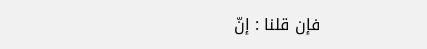فإن قلنا : إنّ